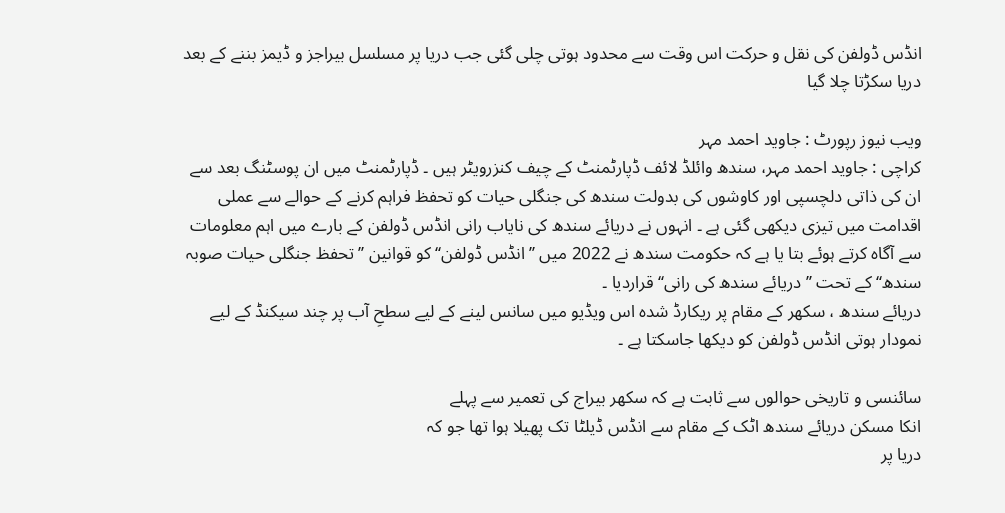انڈس ڈولفن کی نقل و حرکت اس وقت سے محدود ہوتی چلی گئی جب دریا پر مسلسل بیراجز و ڈیمز بننے کے بعد دریا سکڑتا چلا گیا

ویب نیوز رپورٹ : جاوید احمد مہر
کراچی : جاوید احمد مہر، سندھ وائلڈ لائف ڈپارٹمنٹ کے چیف کنزرویٹر ہیں ۔ ڈپارٹمنٹ میں ان پوسٹنگ بعد سے ان کی ذاتی دلچسپی اور کاوشوں کی بدولت سندھ کی جنگلی حیات کو تحفظ فراہم کرنے کے حوالے سے عملی اقدامت میں تیزی دیکھی گئی ہے ۔ انہوں نے دریائے سندھ کی نایاب رانی انڈس ڈولفن کے بارے میں اہم معلومات سے آگاہ کرتے ہوئے بتا یا ہے کہ حکومت سندھ نے 2022 میں ’’انڈس ڈولفن‘‘ کو قوانين ’’تحفظ جنگلی حیات صوبہ سندھ‘‘ کے تحت ’’دریائے سندھ کی رانی‘‘ قراردیا ۔
دریائے سندھ ، سکھر کے مقام پر ریکارڈ شدہ اس ویڈیو میں سانس لینے کے لیے سطحِ آب پر چند سیکنڈ کے لیے نمودار ہوتی انڈس ڈولفن کو دیکھا جاسکتا ہے ۔

سائنسی و تاریخی حوالوں سے ثابت ہے کہ سکھر بیراج کی تعمیر سے پہلے
انکا مسکن دریائے سندھ اٹک کے مقام سے انڈس ڈیلٹا تک پھیلا ہوا تھا جو کہ
دریا پر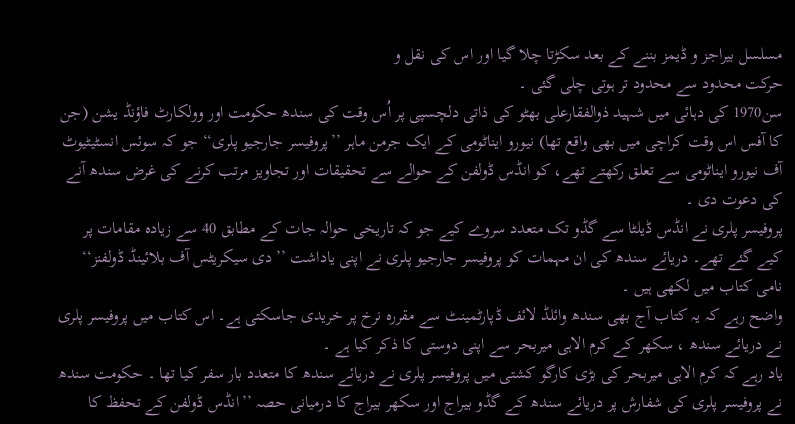مسلسل بیراجز و ڈیمز بننے کے بعد سکڑتا چلا گیا اور اس کی نقل و
حرکت محدود سے محدود تر ہوتی چلی گئی ۔
سن1970 کی دہائی میں شہید ذوالفقارعلی بھٹو کی ذاتی دلچسپی پر اُس وقت کی سندھ حکومت اور وولکارٹ فاؤنڈ یشن (جن کا آفس اس وقت کراچی میں بھی واقع تھا) نیورو ایناٹومی کے ایک جرمن ماہر ’’پروفیسر جارجیو پلری‘‘ جو کہ سوئس انسٹیٹیوٹ آف نیورو ایناٹومی سے تعلق رکھتے تھے، کو انڈس ڈولفن کے حوالے سے تحقیقات اور تجاویز مرتب کرنے کی غرض سندھ آنے کی دعوت دی ۔
پروفیسر پلری نے انڈس ڈیلٹا سے گڈو تک متعدد سروے کیے جو کہ تاریخی حوالہ جات کے مطابق 40 سے زیادہ مقامات پر کیے گئے تھے۔ دریائے سندھ کی ان مہمات کو پروفیسر جارجیو پلری نے اپنی یاداشت ’’دی سیکریٹس آف بلائینڈ ڈولفنز‘‘ نامی کتاب میں لکھی ہیں ۔
واضح رہے کہ یہ کتاب آج بھی سندھ وائلڈ لائف ڈپارٹمینٹ سے مقررہ نرخ پر خریدی جاسکتی ہے۔ اس کتاب میں پروفیسر پلری نے دریائے سندھ ، سکھر کے کرم الاہی میربحر سے اپنی دوستی کا ذکر کیا ہے ۔
یاد رہے کہ کرم الاہی میربحر کی بڑی کارگو کشتی میں پروفیسر پلری نے دریائے سندھ کا متعدد بار سفر کیا تھا ۔ حکومت سندھ نے پروفیسر پلری کی شفارش پر دریائے سندھ کے گڈو بیراج اور سکھر بیراج کا درمیانی حصہ ’’انڈس ڈولفن کے تحفظ کا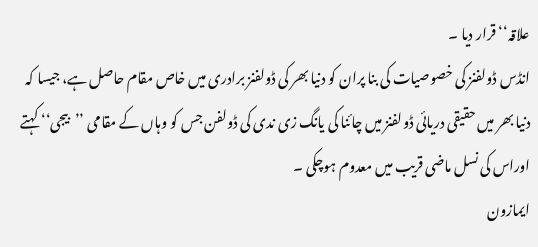علاقہ‘‘ قرار دیا ۔
انڈس ڈولفنز کی خصوصیات کی بنا پران کو دنیا بھر کی ڈولفنز برادری میں خاص مقام حاصل ہے، جیسا کہ
دنیا بھر میں حقیقی دریائی ڈولفنز میں چائنا کی یانگ زی ندی کی ڈولفن جس کو وہاں کے مقامی ’’بیجی‘‘ کہتے اوراس کی نسل ماضی قریب میں معدوم ہوچکی ۔
ایمازون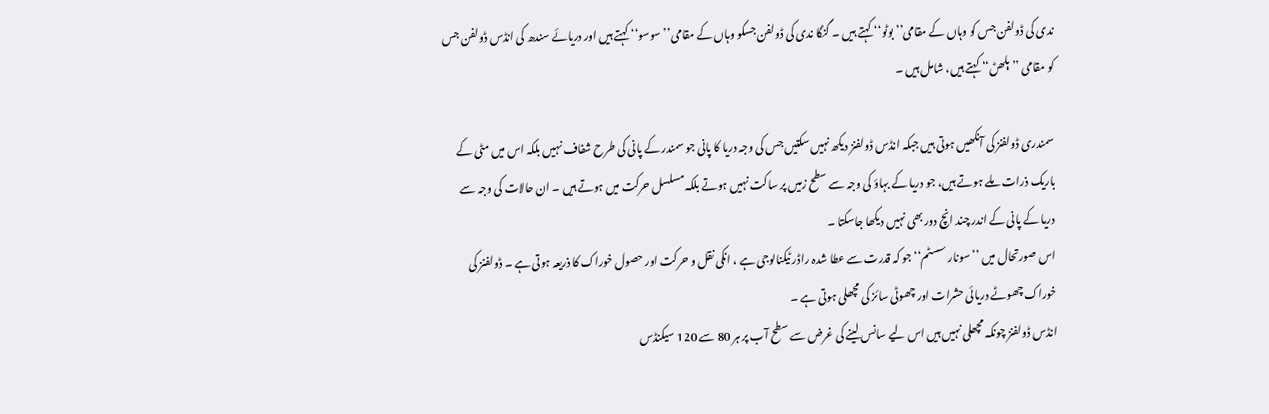ندی کی ڈولفن جس کو وہاں کے مقامی’’بوٹو‘‘ کہتے ہیں ۔ گنگا ندی کی ڈولفن جسکو وہاں کے مقامی’’سوسو‘‘ کہتے ہیں اور دریائے سندھ کی انڈس ڈولفن جس کو مقامی ’’ٻلھڻ‘‘ کہتے ہیں، شامل ہیں ۔

سمندری ڈولفنز کی آنکھیں ہوتی ہیں جبکہ انڈس ڈولفنز دیکھ نہیں سکتیں جس کی وجہ دریا کا پانی جو سمندر کے پانی کی طرح شفاف نہیں بلکہ اس میں مٹی کے باریک ذرات ملے ہوتے ہیں، جو دریا کے بہاؤ کی وجہ سے سطح زمیں پر ساکت نہیں ہوتے بلکہ مسلسل حرکت میں ہوتے ہیں ۔ ان حالات کی وجہ سے دریا کے پانی کے اندر چند انچ دور بھی نہیں دیکھا جاسکتا ۔
اس صورتحال میں ’’سونار سسٹم‘‘ جو کہ قدرت سے عطا شدہ راڈر ٹیکنالوجی ہے ، انکی نقل و حرکت اور حصول خوراک کا ذریعہ ہوتی ہے ۔ ڈولفنز کی خوراک چھوٹے دریائی حشرات اور چھوٹی سائز کی مچھلی ہوتی ہے ۔
انڈس ڈولفنز چونکہ مچھلی نہیں ہیں اس لیے سانس لینے کی غرض سے سطح آب پر ہر 80 سے 120 سیکنڈس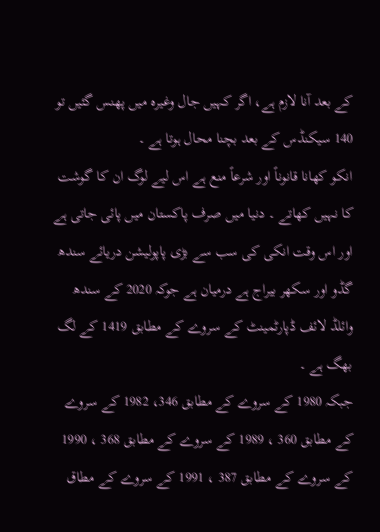کے بعد آنا لازم ہے، اگر کہیں جال وغیرہ میں پھنس گئیں تو 140 سیکنڈس کے بعد بچنا محال ہوتا ہے ۔
انکو کھانا قانوناً اور شرعاً منع ہے اس لیے لوگ ان کا گوشت کا نہیں کھاتے ۔ دنیا میں صرف پاکستان میں پائی جاتی ہے اور اس وقت انکی کی سب سے بڑی پاپولیشن دریائے سندھ گڈو اور سکھر بیراج ہے درمیان ہے جوکہ 2020 کے سندھ وائلڈ لائف ڈپارٹمینٹ کے سروے کے مطابق 1419 کے لگ بھگ ہے ۔
جبکہ 1980 کے سروے کے مطابق 346، 1982 کے سروے کے مطابق 360 ، 1989 کے سروے کے مطابق 368 ، 1990 کے سروے کے مطابق 387 ، 1991 کے سروے کے مطاق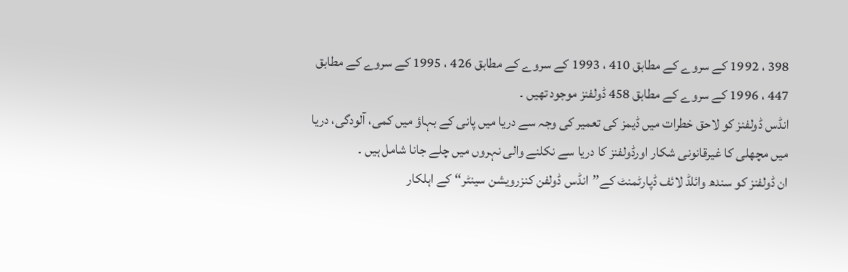398 ، 1992 کے سروے کے مطابق 410 ، 1993 کے سروے کے مطابق 426 ، 1995 کے سروے کے مطابق 447 ، 1996 کے سروے کے مطابق 458 ڈولفنز موجود تھیں ۔
انڈس ڈولفنز کو لاحق خطرات میں ڈیمز کی تعمیر کی وجہ سے دریا میں پانی کے بہاؤ میں کمی، آلودگی، دریا میں مچھلی کا غیرقانونی شکار اورڈولفنز کا دریا سے نکلنے والی نہروں میں چلے جانا شامل ہیں ۔
ان ڈولفنز کو سندھ وائلڈ لائف ڈپارٹمنٹ کے’’انڈس ڈولفن کنزرویشن سینٹر‘‘ کے اہلکار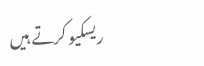ریسکیو کرتے ہیں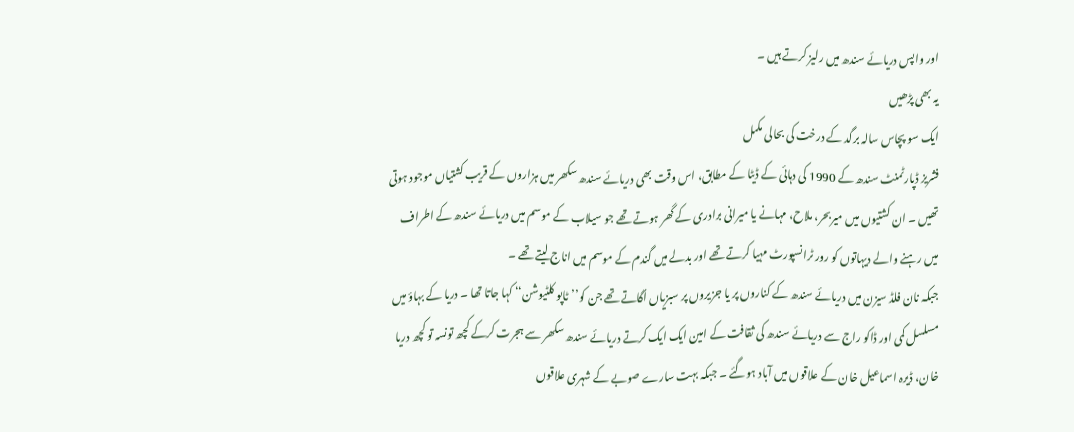اور واپس دریائے سندھ میں رلیز کرتے ہیں ۔
یہ بھی پڑھیں
ایک سو پچاس سالہ برگد کے درخت کی بحالی مکمل
فشریز ڈپارٹمنٹ سندھ کے 1990 کی دہائی کے ڈیٹا کے مطابق، اس وقت بھی دریائے سندھ سکھر میں ہزاروں کے قریب کشتیاں موجود ہوتی تھیں ۔ ان کشتیوں میں میربحر، ملاح، مہانے یا میرانی برادری کے گھر ہوتے تھے جو سیلاب کے موسم میں دریائے سندھ کے اطراف میں رہنے والے دیہاتوں کو رور ٹرانسپورٹ مہیا کرتے تھے اور بدلے میں گندم کے موسم میں اناج لیتے تھے ۔
جبکہ نان فلڈ سیزن میں دریائے سندھ کے کناروں پر یا جزیروں پر سبزیاں اُگاتے تھے جن کو’’ٹاپو کلٹیوشن‘‘ کہا جاتا تھا ۔ دریا کے بہاؤ میں مسلسل کمی اور ڈاکو راج سے دریائے سندھ کی ثقافت کے امین ایک ایک کرتے دریائے سندھ سکھر سے ہجرت کرکے کچھ تونسہ تو کچھ دریا خان، ڈیرہ اسماعیل خان کے علاقوں میں آباد ہوگئے ۔ جبکہ بہت سارے صوبے کے شہری علاقوں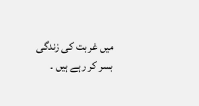میں غربت کی زندگی بسر کر رہے ہیں ۔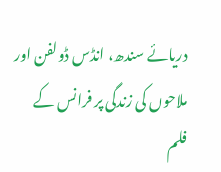دریائے سندھ، انڈس ڈولفن اور ملاحوں کی زندگی پر فرانس کے فلم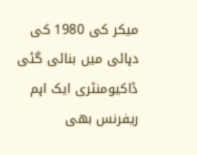میکر کی 1980 کی دہائی میں بنائی گئی ڈاکیومنٹری ایک اہم ریفرنس بھی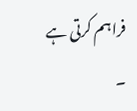فراہم کرتی ہے ۔